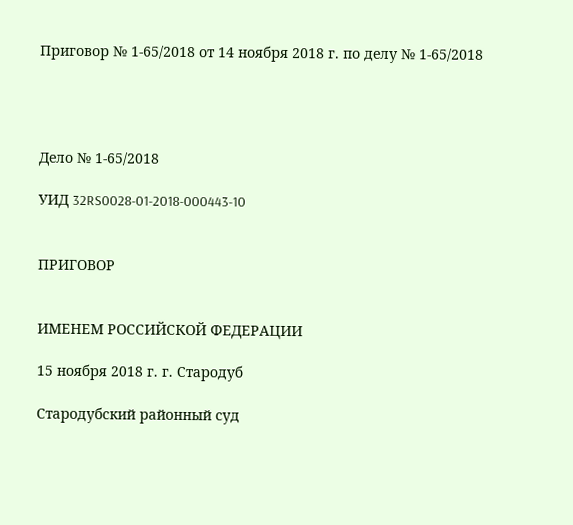Приговор № 1-65/2018 от 14 ноября 2018 г. по делу № 1-65/2018




Дело № 1-65/2018

УИД 32RS0028-01-2018-000443-10


ПРИГОВОР


ИМЕНЕМ РОССИЙСКОЙ ФЕДЕРАЦИИ

15 ноября 2018 г. г. Стародуб

Стародубский районный суд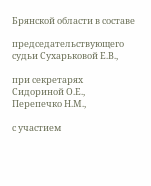Брянской области в составе

председательствующего судьи Сухарьковой Е.В.,

при секретарях Сидориной О.Е., Перепечко Н.М.,

с участием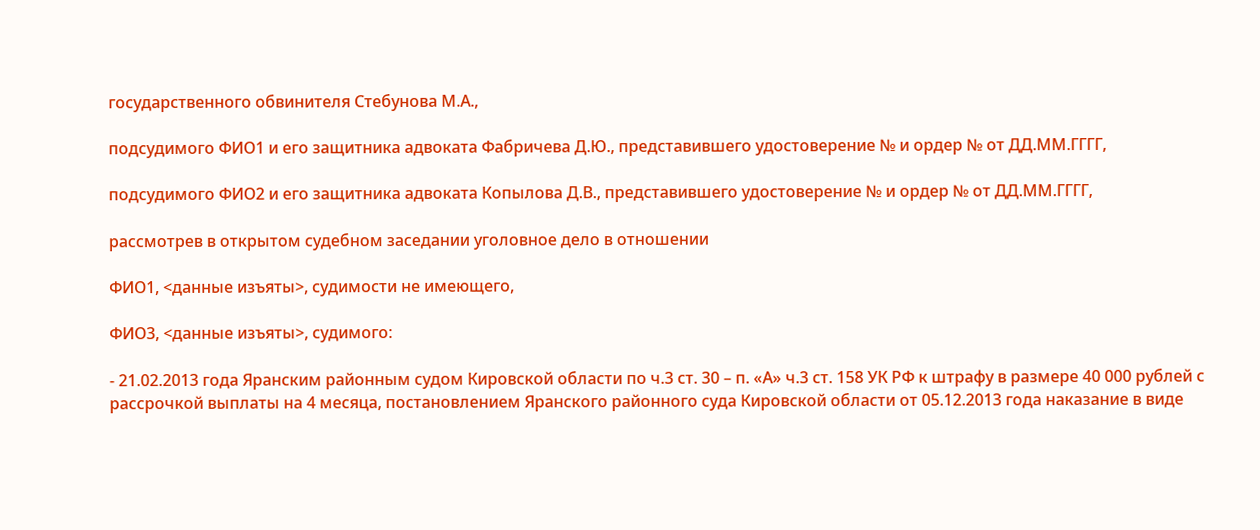государственного обвинителя Стебунова М.А.,

подсудимого ФИО1 и его защитника адвоката Фабричева Д.Ю., представившего удостоверение № и ордер № от ДД.ММ.ГГГГ,

подсудимого ФИО2 и его защитника адвоката Копылова Д.В., представившего удостоверение № и ордер № от ДД.ММ.ГГГГ,

рассмотрев в открытом судебном заседании уголовное дело в отношении

ФИО1, <данные изъяты>, судимости не имеющего,

ФИО3, <данные изъяты>, судимого:

- 21.02.2013 года Яранским районным судом Кировской области по ч.3 ст. 30 – п. «А» ч.3 ст. 158 УК РФ к штрафу в размере 40 000 рублей с рассрочкой выплаты на 4 месяца, постановлением Яранского районного суда Кировской области от 05.12.2013 года наказание в виде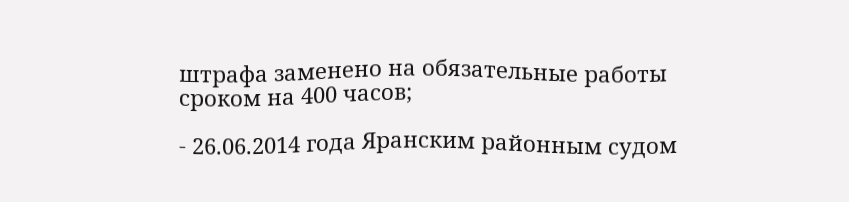штрафа заменено на обязательные работы сроком на 400 часов;

- 26.06.2014 года Яранским районным судом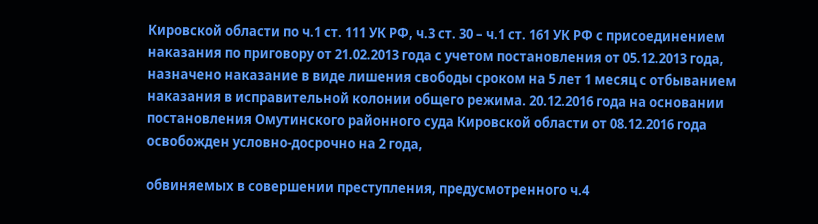Кировской области по ч.1 ст. 111 УК РФ, ч.3 ст. 30 – ч.1 ст. 161 УК РФ с присоединением наказания по приговору от 21.02.2013 года с учетом постановления от 05.12.2013 года, назначено наказание в виде лишения свободы сроком на 5 лет 1 месяц с отбыванием наказания в исправительной колонии общего режима. 20.12.2016 года на основании постановления Омутинского районного суда Кировской области от 08.12.2016 года освобожден условно-досрочно на 2 года,

обвиняемых в совершении преступления, предусмотренного ч.4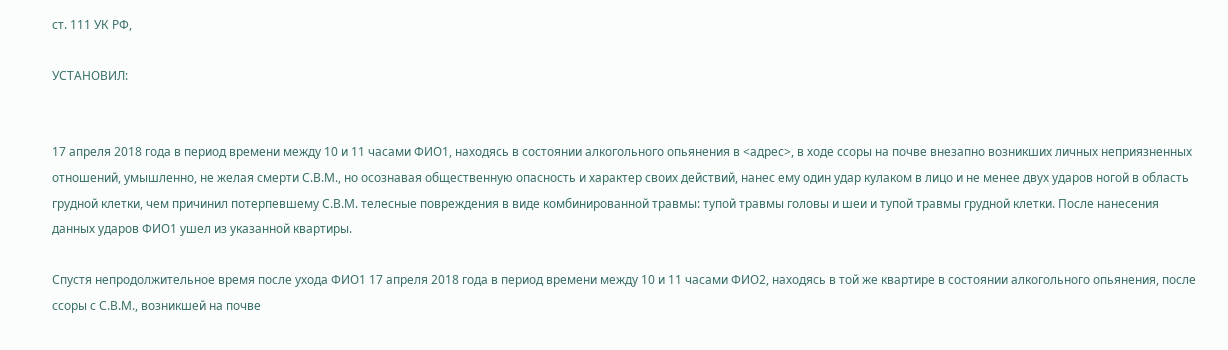ст. 111 УК РФ,

УСТАНОВИЛ:


17 апреля 2018 года в период времени между 10 и 11 часами ФИО1, находясь в состоянии алкогольного опьянения в <адрес>, в ходе ссоры на почве внезапно возникших личных неприязненных отношений, умышленно, не желая смерти С.В.М., но осознавая общественную опасность и характер своих действий, нанес ему один удар кулаком в лицо и не менее двух ударов ногой в область грудной клетки, чем причинил потерпевшему С.В.М. телесные повреждения в виде комбинированной травмы: тупой травмы головы и шеи и тупой травмы грудной клетки. После нанесения данных ударов ФИО1 ушел из указанной квартиры.

Спустя непродолжительное время после ухода ФИО1 17 апреля 2018 года в период времени между 10 и 11 часами ФИО2, находясь в той же квартире в состоянии алкогольного опьянения, после ссоры с С.В.М., возникшей на почве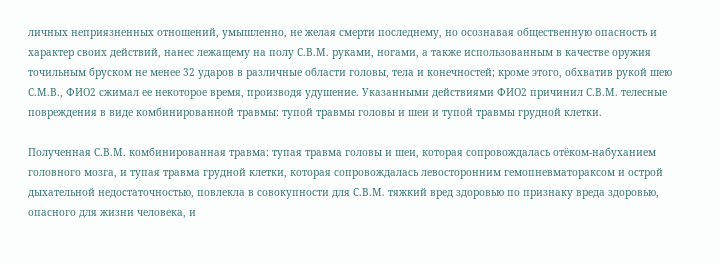личных неприязненных отношений, умышленно, не желая смерти последнему, но осознавая общественную опасность и характер своих действий, нанес лежащему на полу С.В.М. руками, ногами, а также использованным в качестве оружия точильным бруском не менее 32 ударов в различные области головы, тела и конечностей; кроме этого, обхватив рукой шею С.М.В., ФИО2 сжимал ее некоторое время, производя удушение. Указанными действиями ФИО2 причинил С.В.М. телесные повреждения в виде комбинированной травмы: тупой травмы головы и шеи и тупой травмы грудной клетки.

Полученная С.В.М. комбинированная травма: тупая травма головы и шеи, которая сопровождалась отёком-набуханием головного мозга, и тупая травма грудной клетки, которая сопровождалась левосторонним гемопневматораксом и острой дыхательной недостаточностью, повлекла в совокупности для С.В.М. тяжкий вред здоровью по признаку вреда здоровью, опасного для жизни человека, и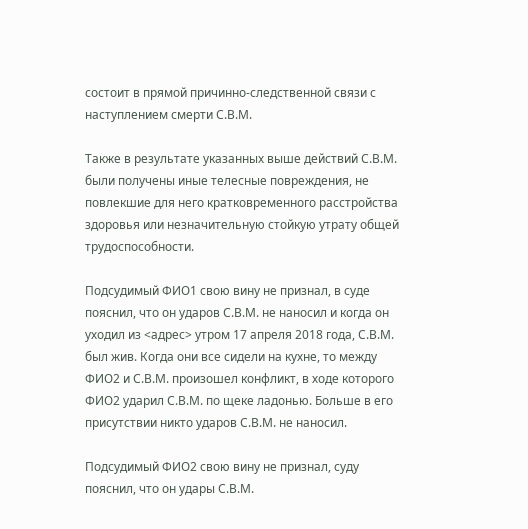состоит в прямой причинно-следственной связи с наступлением смерти С.В.М.

Также в результате указанных выше действий С.В.М. были получены иные телесные повреждения, не повлекшие для него кратковременного расстройства здоровья или незначительную стойкую утрату общей трудоспособности.

Подсудимый ФИО1 свою вину не признал, в суде пояснил, что он ударов С.В.М. не наносил и когда он уходил из <адрес> утром 17 апреля 2018 года, С.В.М. был жив. Когда они все сидели на кухне, то между ФИО2 и С.В.М. произошел конфликт, в ходе которого ФИО2 ударил С.В.М. по щеке ладонью. Больше в его присутствии никто ударов С.В.М. не наносил.

Подсудимый ФИО2 свою вину не признал, суду пояснил, что он удары С.В.М.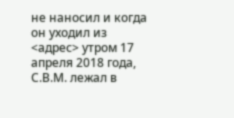не наносил и когда он уходил из <адрес> утром 17 апреля 2018 года, С.В.М. лежал в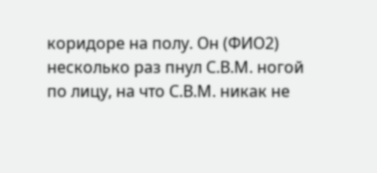коридоре на полу. Он (ФИО2) несколько раз пнул С.В.М. ногой по лицу, на что С.В.М. никак не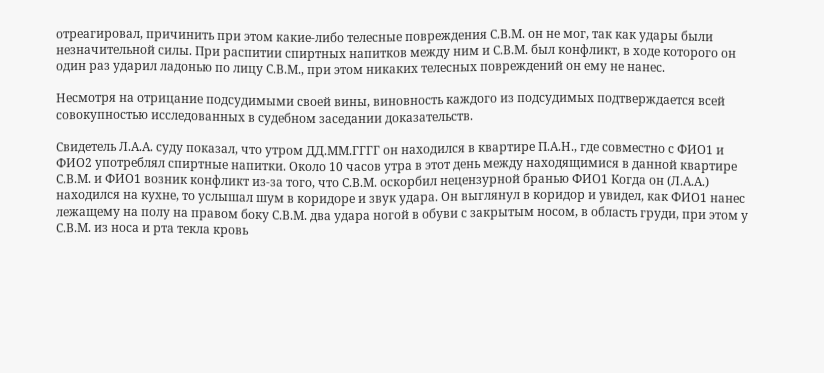отреагировал, причинить при этом какие-либо телесные повреждения С.В.М. он не мог, так как удары были незначительной силы. При распитии спиртных напитков между ним и С.В.М. был конфликт, в ходе которого он один раз ударил ладонью по лицу С.В.М., при этом никаких телесных повреждений он ему не нанес.

Несмотря на отрицание подсудимыми своей вины, виновность каждого из подсудимых подтверждается всей совокупностью исследованных в судебном заседании доказательств.

Свидетель Л.А.А. суду показал, что утром ДД.ММ.ГГГГ он находился в квартире П.А.Н., где совместно с ФИО1 и ФИО2 употреблял спиртные напитки. Около 10 часов утра в этот день между находящимися в данной квартире С.В.М. и ФИО1 возник конфликт из-за того, что С.В.М. оскорбил нецензурной бранью ФИО1 Когда он (Л.А.А.) находился на кухне, то услышал шум в коридоре и звук удара. Он выглянул в коридор и увидел, как ФИО1 нанес лежащему на полу на правом боку С.В.М. два удара ногой в обуви с закрытым носом, в область груди, при этом у С.В.М. из носа и рта текла кровь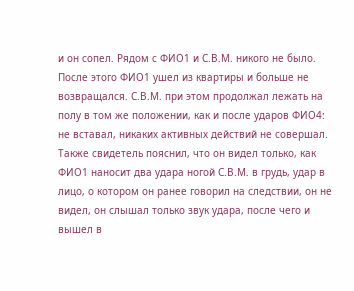и он сопел. Рядом с ФИО1 и С.В.М. никого не было. После этого ФИО1 ушел из квартиры и больше не возвращался. С.В.М. при этом продолжал лежать на полу в том же положении, как и после ударов ФИО4: не вставал, никаких активных действий не совершал. Также свидетель пояснил, что он видел только, как ФИО1 наносит два удара ногой С.В.М. в грудь, удар в лицо, о котором он ранее говорил на следствии, он не видел, он слышал только звук удара, после чего и вышел в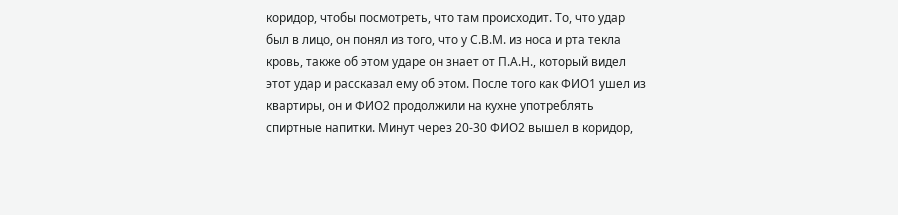коридор, чтобы посмотреть, что там происходит. То, что удар был в лицо, он понял из того, что у С.В.М. из носа и рта текла кровь, также об этом ударе он знает от П.А.Н., который видел этот удар и рассказал ему об этом. После того как ФИО1 ушел из квартиры, он и ФИО2 продолжили на кухне употреблять спиртные напитки. Минут через 20-30 ФИО2 вышел в коридор,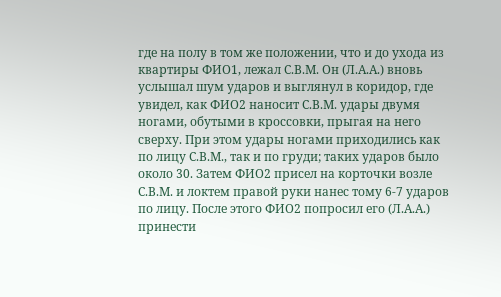где на полу в том же положении, что и до ухода из квартиры ФИО1, лежал С.В.М. Он (Л.А.А.) вновь услышал шум ударов и выглянул в коридор, где увидел, как ФИО2 наносит С.В.М. удары двумя ногами, обутыми в кроссовки, прыгая на него сверху. При этом удары ногами приходились как по лицу С.В.М., так и по груди; таких ударов было около 30. Затем ФИО2 присел на корточки возле С.В.М. и локтем правой руки нанес тому 6-7 ударов по лицу. После этого ФИО2 попросил его (Л.А.А.) принести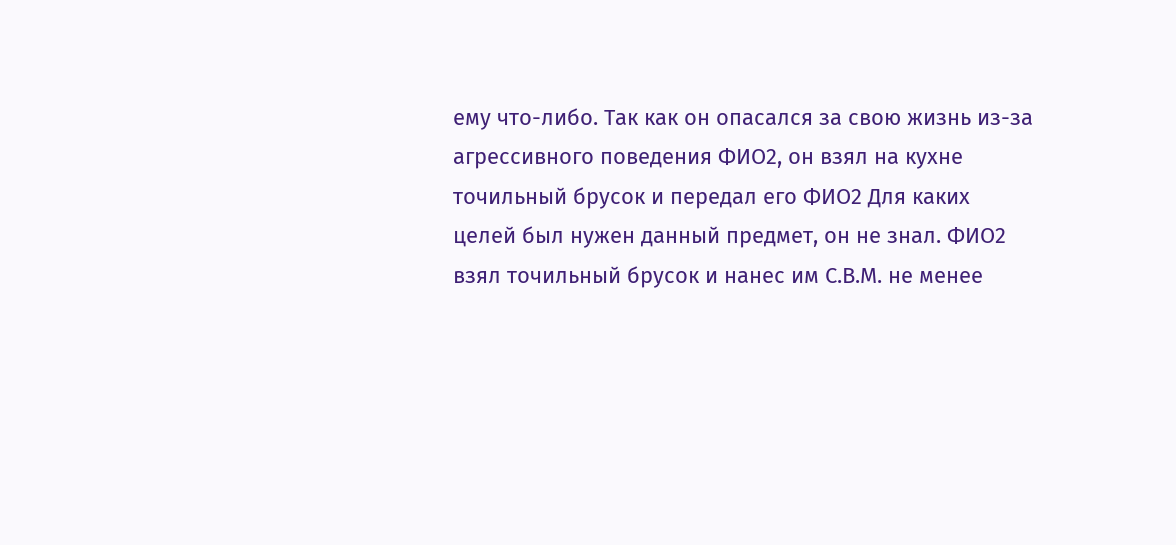ему что-либо. Так как он опасался за свою жизнь из-за агрессивного поведения ФИО2, он взял на кухне точильный брусок и передал его ФИО2 Для каких целей был нужен данный предмет, он не знал. ФИО2 взял точильный брусок и нанес им С.В.М. не менее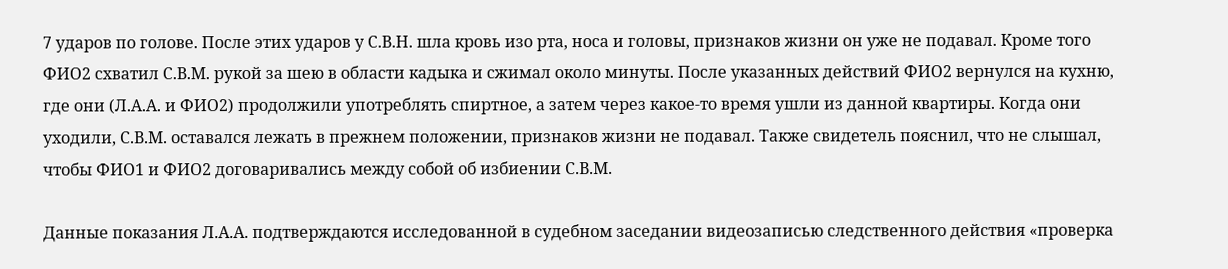7 ударов по голове. После этих ударов у С.В.Н. шла кровь изо рта, носа и головы, признаков жизни он уже не подавал. Кроме того ФИО2 схватил С.В.М. рукой за шею в области кадыка и сжимал около минуты. После указанных действий ФИО2 вернулся на кухню, где они (Л.А.А. и ФИО2) продолжили употреблять спиртное, а затем через какое-то время ушли из данной квартиры. Когда они уходили, С.В.М. оставался лежать в прежнем положении, признаков жизни не подавал. Также свидетель пояснил, что не слышал, чтобы ФИО1 и ФИО2 договаривались между собой об избиении С.В.М.

Данные показания Л.А.А. подтверждаются исследованной в судебном заседании видеозаписью следственного действия «проверка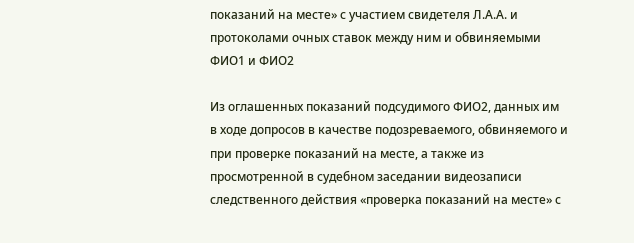показаний на месте» с участием свидетеля Л.А.А. и протоколами очных ставок между ним и обвиняемыми ФИО1 и ФИО2

Из оглашенных показаний подсудимого ФИО2, данных им в ходе допросов в качестве подозреваемого, обвиняемого и при проверке показаний на месте, а также из просмотренной в судебном заседании видеозаписи следственного действия «проверка показаний на месте» с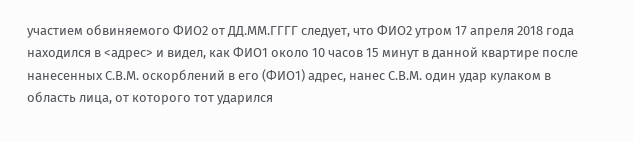участием обвиняемого ФИО2 от ДД.ММ.ГГГГ следует, что ФИО2 утром 17 апреля 2018 года находился в <адрес> и видел, как ФИО1 около 10 часов 15 минут в данной квартире после нанесенных С.В.М. оскорблений в его (ФИО1) адрес, нанес С.В.М. один удар кулаком в область лица, от которого тот ударился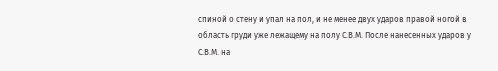спиной о стену и упал на пол, и не менее двух ударов правой ногой в область груди уже лежащему на полу С.В.М. После нанесенных ударов у С.В.М. на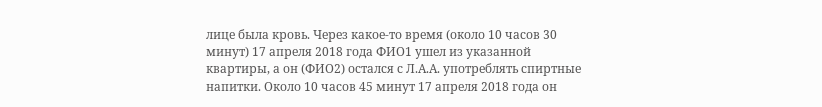лице была кровь. Через какое-то время (около 10 часов 30 минут) 17 апреля 2018 года ФИО1 ушел из указанной квартиры, а он (ФИО2) остался с Л.А.А. употреблять спиртные напитки. Около 10 часов 45 минут 17 апреля 2018 года он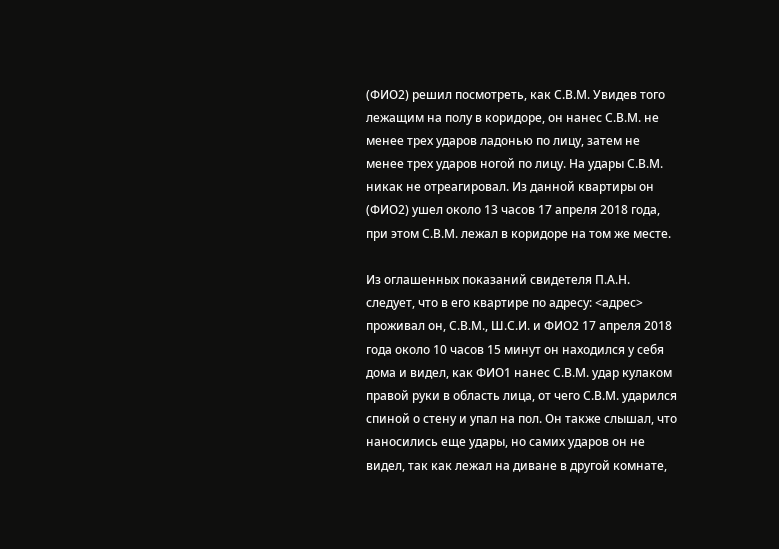(ФИО2) решил посмотреть, как С.В.М. Увидев того лежащим на полу в коридоре, он нанес С.В.М. не менее трех ударов ладонью по лицу, затем не менее трех ударов ногой по лицу. На удары С.В.М. никак не отреагировал. Из данной квартиры он (ФИО2) ушел около 13 часов 17 апреля 2018 года, при этом С.В.М. лежал в коридоре на том же месте.

Из оглашенных показаний свидетеля П.А.Н. следует, что в его квартире по адресу: <адрес> проживал он, С.В.М., Ш.С.И. и ФИО2 17 апреля 2018 года около 10 часов 15 минут он находился у себя дома и видел, как ФИО1 нанес С.В.М. удар кулаком правой руки в область лица, от чего С.В.М. ударился спиной о стену и упал на пол. Он также слышал, что наносились еще удары, но самих ударов он не видел, так как лежал на диване в другой комнате,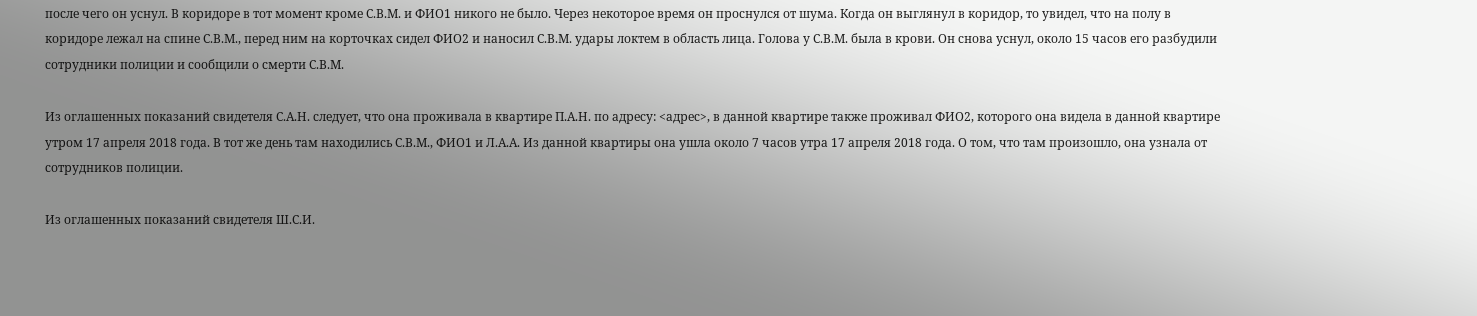после чего он уснул. В коридоре в тот момент кроме С.В.М. и ФИО1 никого не было. Через некоторое время он проснулся от шума. Когда он выглянул в коридор, то увидел, что на полу в коридоре лежал на спине С.В.М., перед ним на корточках сидел ФИО2 и наносил С.В.М. удары локтем в область лица. Голова у С.В.М. была в крови. Он снова уснул, около 15 часов его разбудили сотрудники полиции и сообщили о смерти С.В.М.

Из оглашенных показаний свидетеля С.А.Н. следует, что она проживала в квартире П.А.Н. по адресу: <адрес>, в данной квартире также проживал ФИО2, которого она видела в данной квартире утром 17 апреля 2018 года. В тот же день там находились С.В.М., ФИО1 и Л.А.А. Из данной квартиры она ушла около 7 часов утра 17 апреля 2018 года. О том, что там произошло, она узнала от сотрудников полиции.

Из оглашенных показаний свидетеля Ш.С.И.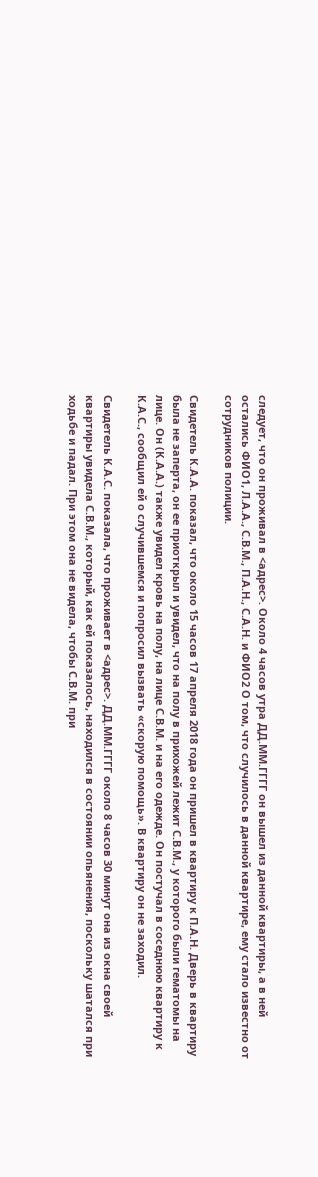следует, что он проживал в <адрес>. Около 4 часов утра ДД.ММ.ГГГГ он вышел из данной квартиры, а в ней остались ФИО1, Л.А.А., С.В.М., П.А.Н., С.А.Н. и ФИО2 О том, что случилось в данной квартире, ему стало известно от сотрудников полиции.

Свидетель К.А.А. показал, что около 15 часов 17 апреля 2018 года он пришел в квартиру к П.А.Н. Дверь в квартиру была не заперта, он ее приоткрыл и увидел, что на полу в прихожей лежит С.В.М., у которого были гематомы на лице. Он (К.А.А.) также увидел кровь на полу, на лице С.В.М. и на его одежде. Он постучал в соседнюю квартиру к К.А.С., сообщил ей о случившемся и попросил вызвать «скорую помощь». В квартиру он не заходил.

Свидетель К.А.С. показала, что проживает в <адрес>. ДД.ММ.ГГГГ около 8 часов 30 минут она из окна своей квартиры увидела С.В.М., который, как ей показалось, находился в состоянии опьянения, поскольку шатался при ходьбе и падал. При этом она не видела, чтобы С.В.М. при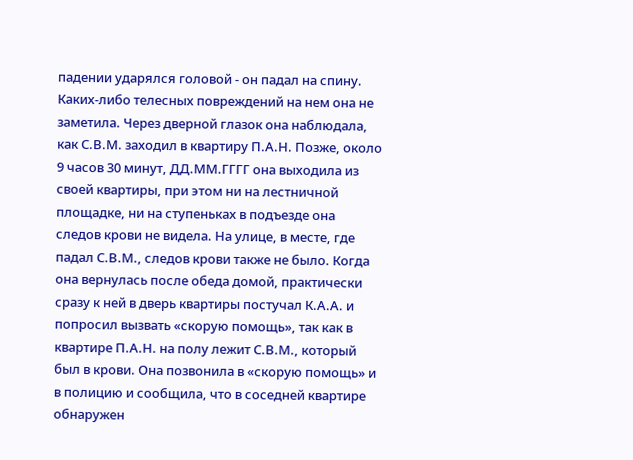падении ударялся головой - он падал на спину. Каких-либо телесных повреждений на нем она не заметила. Через дверной глазок она наблюдала, как С.В.М. заходил в квартиру П.А.Н. Позже, около 9 часов 30 минут, ДД.ММ.ГГГГ она выходила из своей квартиры, при этом ни на лестничной площадке, ни на ступеньках в подъезде она следов крови не видела. На улице, в месте, где падал С.В.М., следов крови также не было. Когда она вернулась после обеда домой, практически сразу к ней в дверь квартиры постучал К.А.А. и попросил вызвать «скорую помощь», так как в квартире П.А.Н. на полу лежит С.В.М., который был в крови. Она позвонила в «скорую помощь» и в полицию и сообщила, что в соседней квартире обнаружен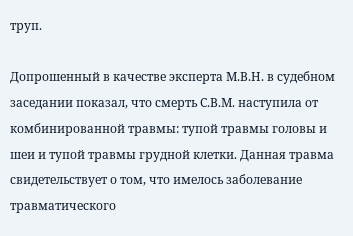труп.

Допрошенный в качестве эксперта М.В.Н. в судебном заседании показал, что смерть С.В.М. наступила от комбинированной травмы: тупой травмы головы и шеи и тупой травмы грудной клетки. Данная травма свидетельствует о том, что имелось заболевание травматического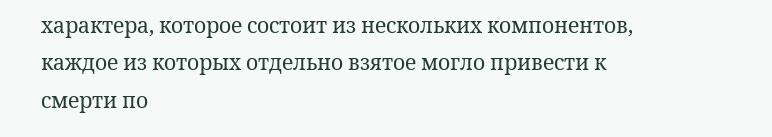характера, которое состоит из нескольких компонентов, каждое из которых отдельно взятое могло привести к смерти по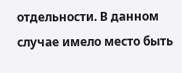отдельности. В данном случае имело место быть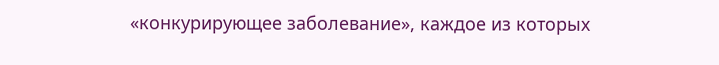«конкурирующее заболевание», каждое из которых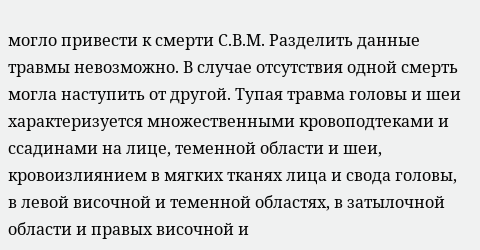могло привести к смерти С.В.М. Разделить данные травмы невозможно. В случае отсутствия одной смерть могла наступить от другой. Тупая травма головы и шеи характеризуется множественными кровоподтеками и ссадинами на лице, теменной области и шеи, кровоизлиянием в мягких тканях лица и свода головы, в левой височной и теменной областях, в затылочной области и правых височной и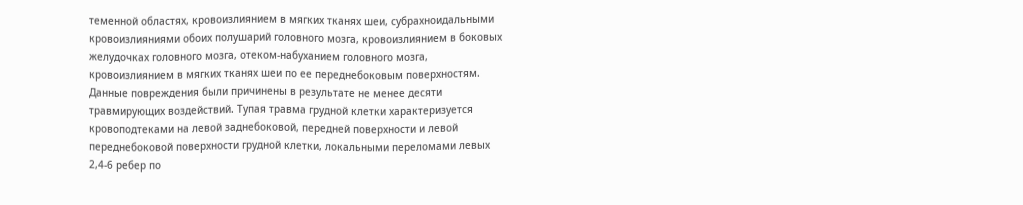теменной областях, кровоизлиянием в мягких тканях шеи, субрахноидальными кровоизлияниями обоих полушарий головного мозга, кровоизлиянием в боковых желудочках головного мозга, отеком-набуханием головного мозга, кровоизлиянием в мягких тканях шеи по ее переднебоковым поверхностям. Данные повреждения были причинены в результате не менее десяти травмирующих воздействий. Тупая травма грудной клетки характеризуется кровоподтеками на левой заднебоковой, передней поверхности и левой переднебоковой поверхности грудной клетки, локальными переломами левых 2,4-6 ребер по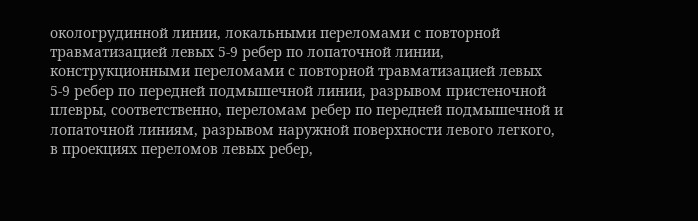окологрудинной линии, локальными переломами с повторной травматизацией левых 5-9 ребер по лопаточной линии, конструкционными переломами с повторной травматизацией левых 5-9 ребер по передней подмышечной линии, разрывом пристеночной плевры, соответственно, переломам ребер по передней подмышечной и лопаточной линиям, разрывом наружной поверхности левого легкого, в проекциях переломов левых ребер,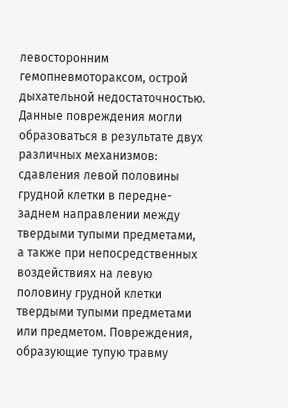левосторонним гемопневмотораксом, острой дыхательной недостаточностью. Данные повреждения могли образоваться в результате двух различных механизмов: сдавления левой половины грудной клетки в передне-заднем направлении между твердыми тупыми предметами, а также при непосредственных воздействиях на левую половину грудной клетки твердыми тупыми предметами или предметом. Повреждения, образующие тупую травму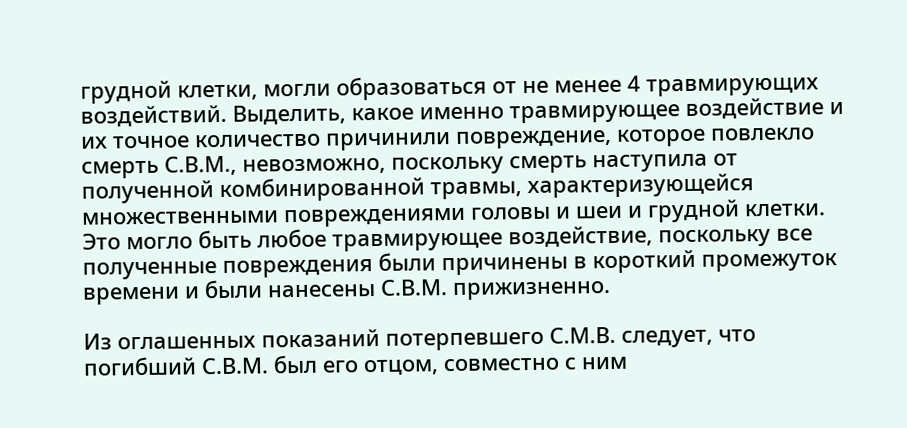грудной клетки, могли образоваться от не менее 4 травмирующих воздействий. Выделить, какое именно травмирующее воздействие и их точное количество причинили повреждение, которое повлекло смерть С.В.М., невозможно, поскольку смерть наступила от полученной комбинированной травмы, характеризующейся множественными повреждениями головы и шеи и грудной клетки. Это могло быть любое травмирующее воздействие, поскольку все полученные повреждения были причинены в короткий промежуток времени и были нанесены С.В.М. прижизненно.

Из оглашенных показаний потерпевшего С.М.В. следует, что погибший С.В.М. был его отцом, совместно с ним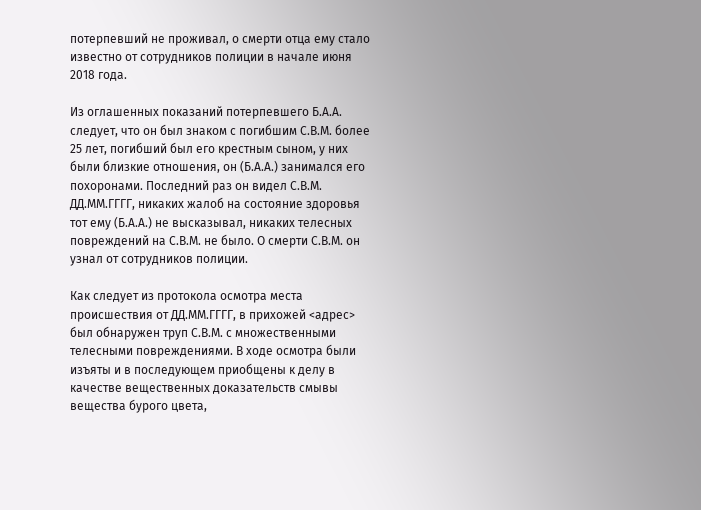потерпевший не проживал, о смерти отца ему стало известно от сотрудников полиции в начале июня 2018 года.

Из оглашенных показаний потерпевшего Б.А.А. следует, что он был знаком с погибшим С.В.М. более 25 лет, погибший был его крестным сыном, у них были близкие отношения, он (Б.А.А.) занимался его похоронами. Последний раз он видел С.В.М. ДД.ММ.ГГГГ, никаких жалоб на состояние здоровья тот ему (Б.А.А.) не высказывал, никаких телесных повреждений на С.В.М. не было. О смерти С.В.М. он узнал от сотрудников полиции.

Как следует из протокола осмотра места происшествия от ДД.ММ.ГГГГ, в прихожей <адрес> был обнаружен труп С.В.М. с множественными телесными повреждениями. В ходе осмотра были изъяты и в последующем приобщены к делу в качестве вещественных доказательств смывы вещества бурого цвета,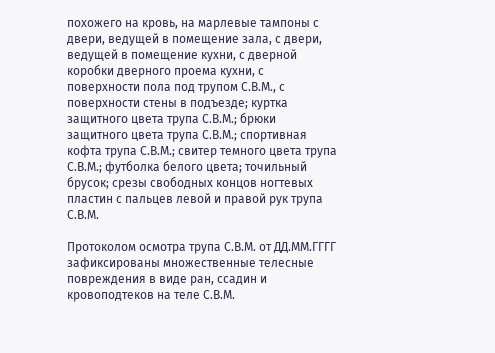похожего на кровь, на марлевые тампоны с двери, ведущей в помещение зала, с двери, ведущей в помещение кухни, с дверной коробки дверного проема кухни, с поверхности пола под трупом С.В.М., с поверхности стены в подъезде; куртка защитного цвета трупа С.В.М.; брюки защитного цвета трупа С.В.М.; спортивная кофта трупа С.В.М.; свитер темного цвета трупа С.В.М.; футболка белого цвета; точильный брусок; срезы свободных концов ногтевых пластин с пальцев левой и правой рук трупа С.В.М.

Протоколом осмотра трупа С.В.М. от ДД.ММ.ГГГГ зафиксированы множественные телесные повреждения в виде ран, ссадин и кровоподтеков на теле С.В.М.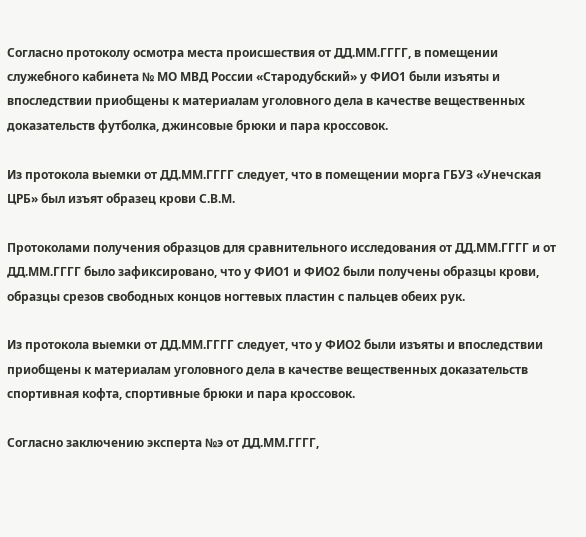Согласно протоколу осмотра места происшествия от ДД.ММ.ГГГГ, в помещении служебного кабинета № МО МВД России «Стародубский» у ФИО1 были изъяты и впоследствии приобщены к материалам уголовного дела в качестве вещественных доказательств футболка, джинсовые брюки и пара кроссовок.

Из протокола выемки от ДД.ММ.ГГГГ следует, что в помещении морга ГБУЗ «Унечская ЦРБ» был изъят образец крови С.В.М.

Протоколами получения образцов для сравнительного исследования от ДД.ММ.ГГГГ и от ДД.ММ.ГГГГ было зафиксировано, что у ФИО1 и ФИО2 были получены образцы крови, образцы срезов свободных концов ногтевых пластин с пальцев обеих рук.

Из протокола выемки от ДД.ММ.ГГГГ следует, что у ФИО2 были изъяты и впоследствии приобщены к материалам уголовного дела в качестве вещественных доказательств спортивная кофта, спортивные брюки и пара кроссовок.

Согласно заключению эксперта №э от ДД.ММ.ГГГГ,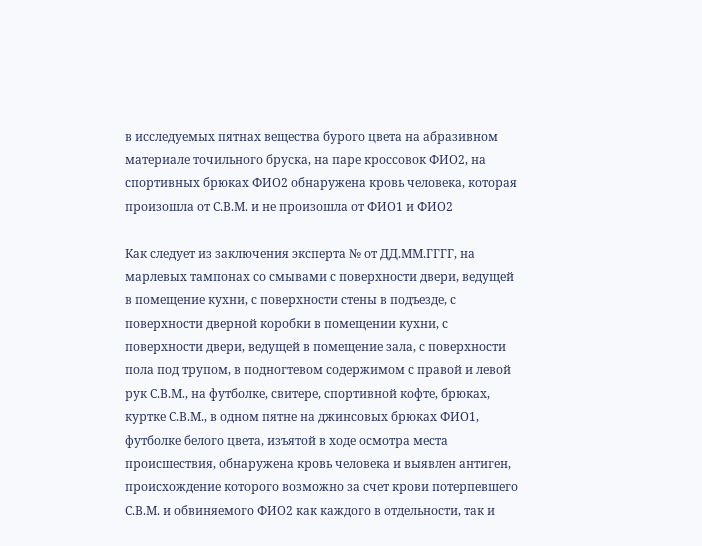в исследуемых пятнах вещества бурого цвета на абразивном материале точильного бруска, на паре кроссовок ФИО2, на спортивных брюках ФИО2 обнаружена кровь человека, которая произошла от С.В.М. и не произошла от ФИО1 и ФИО2

Как следует из заключения эксперта № от ДД.ММ.ГГГГ, на марлевых тампонах со смывами с поверхности двери, ведущей в помещение кухни, с поверхности стены в подъезде, с поверхности дверной коробки в помещении кухни, с поверхности двери, ведущей в помещение зала, с поверхности пола под трупом, в подногтевом содержимом с правой и левой рук С.В.М., на футболке, свитере, спортивной кофте, брюках, куртке С.В.М., в одном пятне на джинсовых брюках ФИО1, футболке белого цвета, изъятой в ходе осмотра места происшествия, обнаружена кровь человека и выявлен антиген, происхождение которого возможно за счет крови потерпевшего С.В.М. и обвиняемого ФИО2 как каждого в отдельности, так и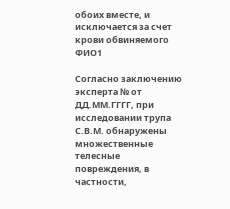обоих вместе, и исключается за счет крови обвиняемого ФИО1

Согласно заключению эксперта № от ДД.ММ.ГГГГ, при исследовании трупа С.В.М. обнаружены множественные телесные повреждения, в частности,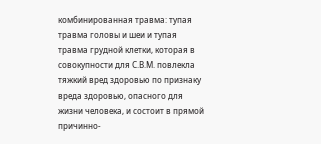комбинированная травма: тупая травма головы и шеи и тупая травма грудной клетки, которая в совокупности для С.В.М. повлекла тяжкий вред здоровью по признаку вреда здоровью, опасного для жизни человека, и состоит в прямой причинно-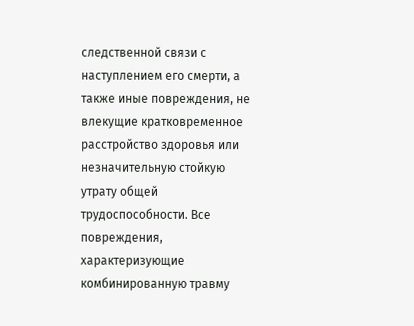следственной связи с наступлением его смерти, а также иные повреждения, не влекущие кратковременное расстройство здоровья или незначительную стойкую утрату общей трудоспособности. Все повреждения, характеризующие комбинированную травму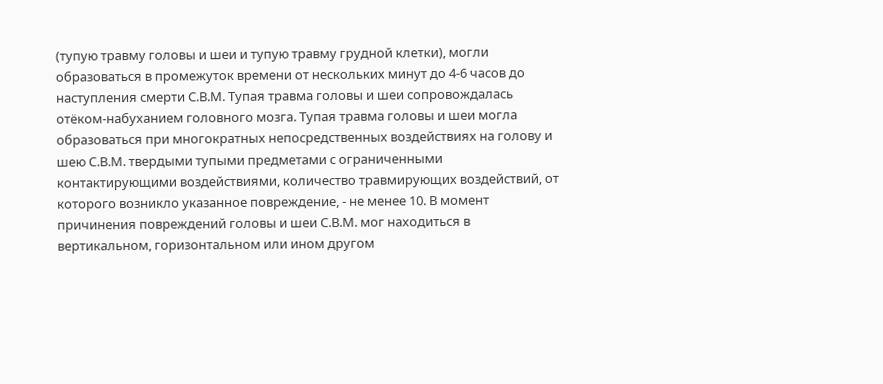(тупую травму головы и шеи и тупую травму грудной клетки), могли образоваться в промежуток времени от нескольких минут до 4-6 часов до наступления смерти С.В.М. Тупая травма головы и шеи сопровождалась отёком-набуханием головного мозга. Тупая травма головы и шеи могла образоваться при многократных непосредственных воздействиях на голову и шею С.В.М. твердыми тупыми предметами с ограниченными контактирующими воздействиями, количество травмирующих воздействий, от которого возникло указанное повреждение, - не менее 10. В момент причинения повреждений головы и шеи С.В.М. мог находиться в вертикальном, горизонтальном или ином другом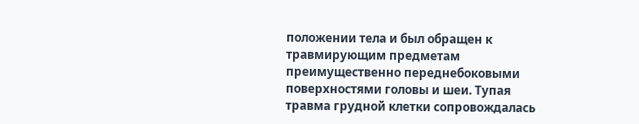положении тела и был обращен к травмирующим предметам преимущественно переднебоковыми поверхностями головы и шеи. Тупая травма грудной клетки сопровождалась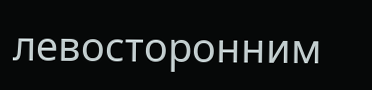левосторонним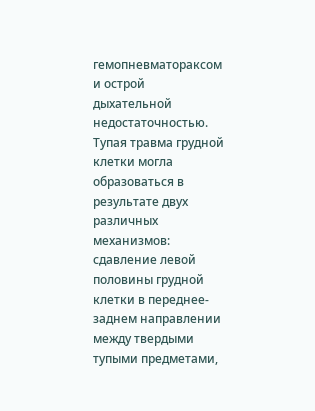гемопневматораксом и острой дыхательной недостаточностью. Тупая травма грудной клетки могла образоваться в результате двух различных механизмов: сдавление левой половины грудной клетки в переднее-заднем направлении между твердыми тупыми предметами,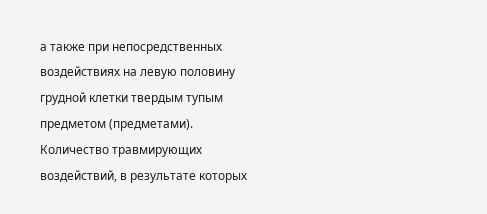а также при непосредственных воздействиях на левую половину грудной клетки твердым тупым предметом (предметами). Количество травмирующих воздействий, в результате которых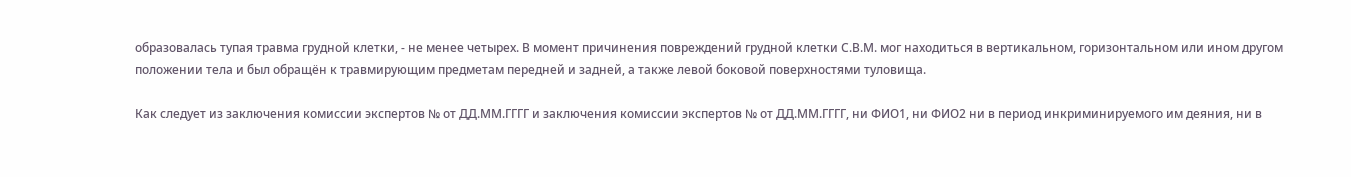образовалась тупая травма грудной клетки, - не менее четырех. В момент причинения повреждений грудной клетки С.В.М. мог находиться в вертикальном, горизонтальном или ином другом положении тела и был обращён к травмирующим предметам передней и задней, а также левой боковой поверхностями туловища.

Как следует из заключения комиссии экспертов № от ДД.ММ.ГГГГ и заключения комиссии экспертов № от ДД.ММ.ГГГГ, ни ФИО1, ни ФИО2 ни в период инкриминируемого им деяния, ни в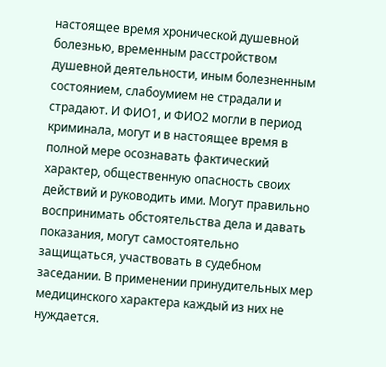настоящее время хронической душевной болезнью, временным расстройством душевной деятельности, иным болезненным состоянием, слабоумием не страдали и страдают. И ФИО1, и ФИО2 могли в период криминала, могут и в настоящее время в полной мере осознавать фактический характер, общественную опасность своих действий и руководить ими. Могут правильно воспринимать обстоятельства дела и давать показания, могут самостоятельно защищаться, участвовать в судебном заседании. В применении принудительных мер медицинского характера каждый из них не нуждается.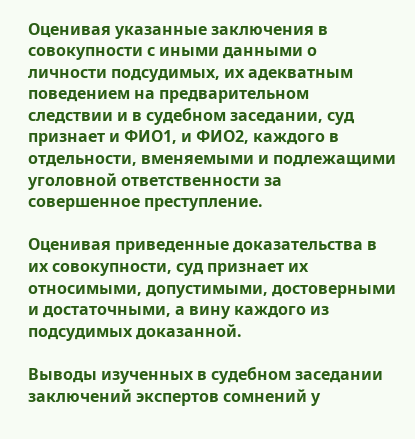Оценивая указанные заключения в совокупности с иными данными о личности подсудимых, их адекватным поведением на предварительном следствии и в судебном заседании, суд признает и ФИО1, и ФИО2, каждого в отдельности, вменяемыми и подлежащими уголовной ответственности за совершенное преступление.

Оценивая приведенные доказательства в их совокупности, суд признает их относимыми, допустимыми, достоверными и достаточными, а вину каждого из подсудимых доказанной.

Выводы изученных в судебном заседании заключений экспертов сомнений у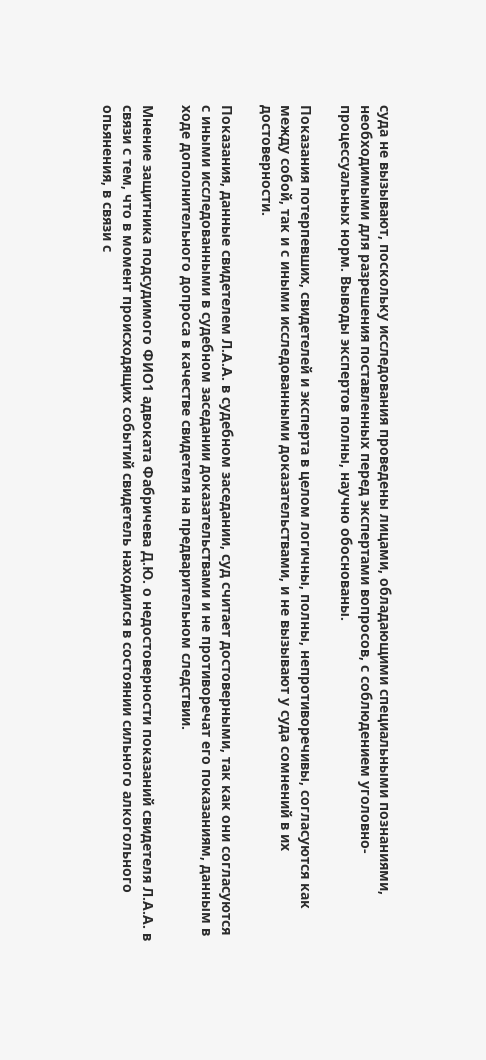суда не вызывают, поскольку исследования проведены лицами, обладающими специальными познаниями, необходимыми для разрешения поставленных перед экспертами вопросов, с соблюдением уголовно-процессуальных норм. Выводы экспертов полны, научно обоснованы.

Показания потерпевших, свидетелей и эксперта в целом логичны, полны, непротиворечивы, согласуются как между собой, так и с иными исследованными доказательствами, и не вызывают у суда сомнений в их достоверности.

Показания, данные свидетелем Л.А.А. в судебном заседании, суд считает достоверными, так как они согласуются с иными исследованными в судебном заседании доказательствами и не противоречат его показаниям, данным в ходе дополнительного допроса в качестве свидетеля на предварительном следствии.

Мнение защитника подсудимого ФИО1 адвоката Фабричева Д.Ю. о недостоверности показаний свидетеля Л.А.А. в связи с тем, что в момент происходящих событий свидетель находился в состоянии сильного алкогольного опьянения, в связи с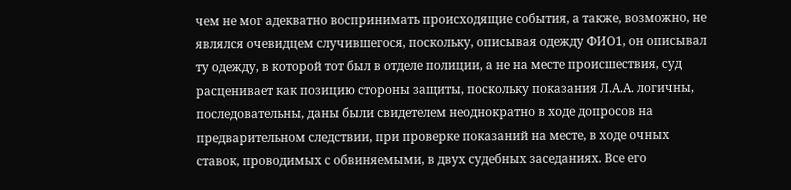чем не мог адекватно воспринимать происходящие события, а также, возможно, не являлся очевидцем случившегося, поскольку, описывая одежду ФИО1, он описывал ту одежду, в которой тот был в отделе полиции, а не на месте происшествия, суд расценивает как позицию стороны защиты, поскольку показания Л.А.А. логичны, последовательны, даны были свидетелем неоднократно в ходе допросов на предварительном следствии, при проверке показаний на месте, в ходе очных ставок, проводимых с обвиняемыми, в двух судебных заседаниях. Все его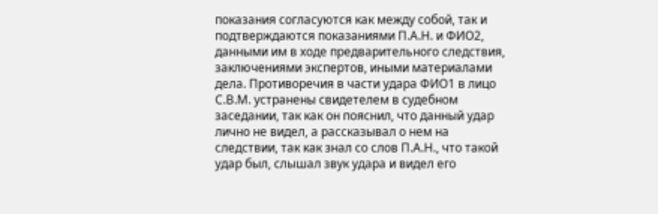показания согласуются как между собой, так и подтверждаются показаниями П.А.Н. и ФИО2, данными им в ходе предварительного следствия, заключениями экспертов, иными материалами дела. Противоречия в части удара ФИО1 в лицо С.В.М. устранены свидетелем в судебном заседании, так как он пояснил, что данный удар лично не видел, а рассказывал о нем на следствии, так как знал со слов П.А.Н., что такой удар был, слышал звук удара и видел его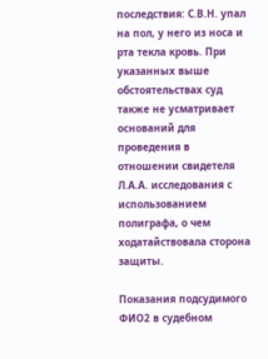последствия: С.В.Н. упал на пол, у него из носа и рта текла кровь. При указанных выше обстоятельствах суд также не усматривает оснований для проведения в отношении свидетеля Л.А.А. исследования с использованием полиграфа, о чем ходатайствовала сторона защиты.

Показания подсудимого ФИО2 в судебном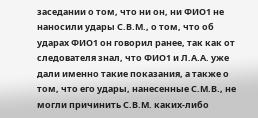заседании о том, что ни он, ни ФИО1 не наносили удары С.В.М., о том, что об ударах ФИО1 он говорил ранее, так как от следователя знал, что ФИО1 и Л.А.А. уже дали именно такие показания, а также о том, что его удары, нанесенные С.М.В., не могли причинить С.В.М. каких-либо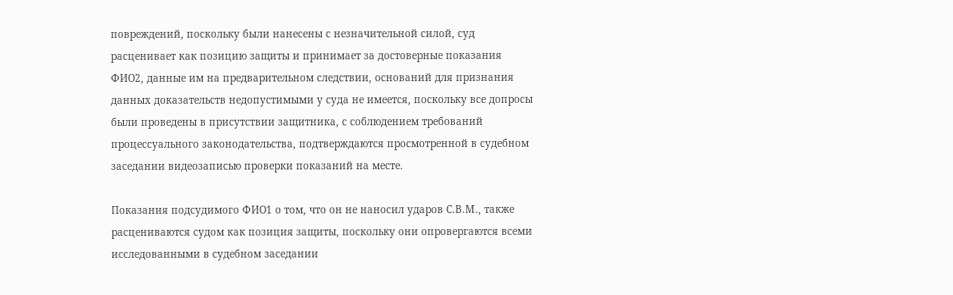повреждений, поскольку были нанесены с незначительной силой, суд расценивает как позицию защиты и принимает за достоверные показания ФИО2, данные им на предварительном следствии, оснований для признания данных доказательств недопустимыми у суда не имеется, поскольку все допросы были проведены в присутствии защитника, с соблюдением требований процессуального законодательства, подтверждаются просмотренной в судебном заседании видеозаписью проверки показаний на месте.

Показания подсудимого ФИО1 о том, что он не наносил ударов С.В.М., также расцениваются судом как позиция защиты, поскольку они опровергаются всеми исследованными в судебном заседании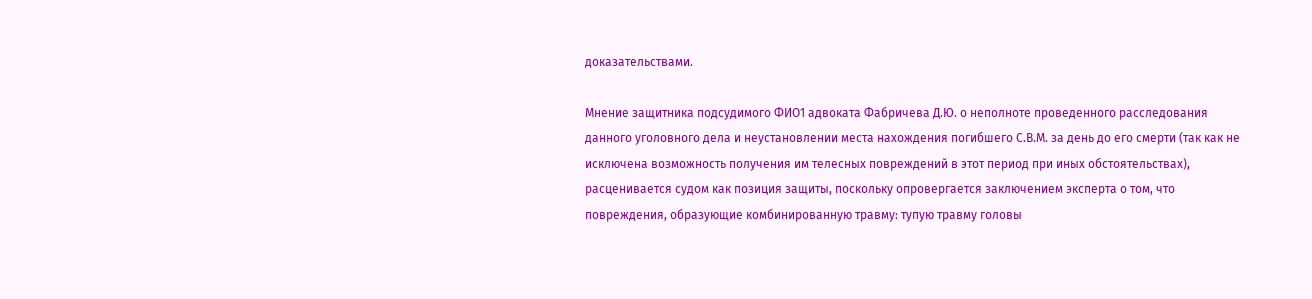доказательствами.

Мнение защитника подсудимого ФИО1 адвоката Фабричева Д.Ю. о неполноте проведенного расследования данного уголовного дела и неустановлении места нахождения погибшего С.В.М. за день до его смерти (так как не исключена возможность получения им телесных повреждений в этот период при иных обстоятельствах), расценивается судом как позиция защиты, поскольку опровергается заключением эксперта о том, что повреждения, образующие комбинированную травму: тупую травму головы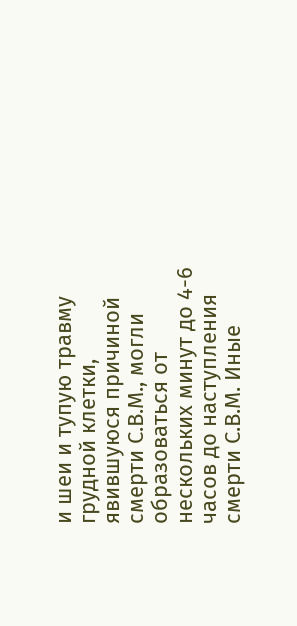и шеи и тупую травму грудной клетки, явившуюся причиной смерти С.В.М., могли образоваться от нескольких минут до 4-6 часов до наступления смерти С.В.М. Иные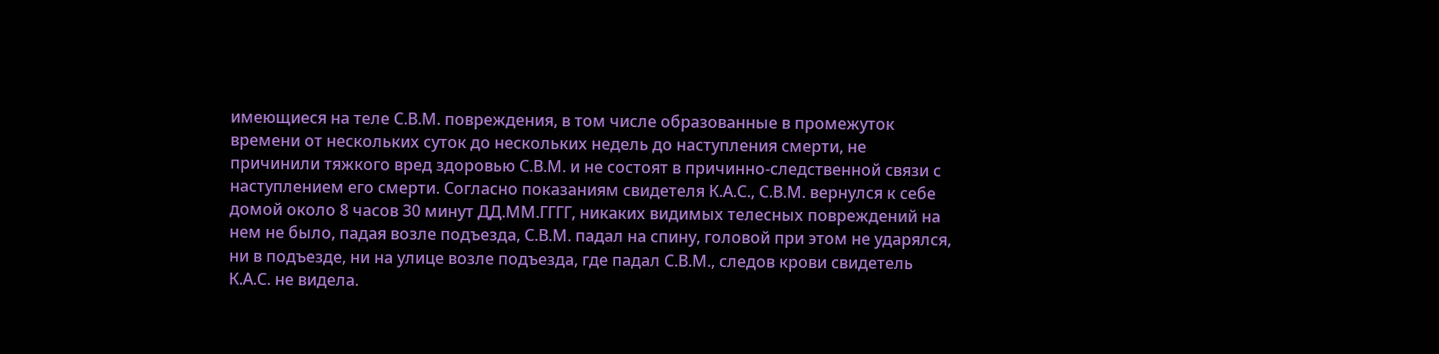имеющиеся на теле С.В.М. повреждения, в том числе образованные в промежуток времени от нескольких суток до нескольких недель до наступления смерти, не причинили тяжкого вред здоровью С.В.М. и не состоят в причинно-следственной связи с наступлением его смерти. Согласно показаниям свидетеля К.А.С., С.В.М. вернулся к себе домой около 8 часов 30 минут ДД.ММ.ГГГГ, никаких видимых телесных повреждений на нем не было, падая возле подъезда, С.В.М. падал на спину, головой при этом не ударялся, ни в подъезде, ни на улице возле подъезда, где падал С.В.М., следов крови свидетель К.А.С. не видела.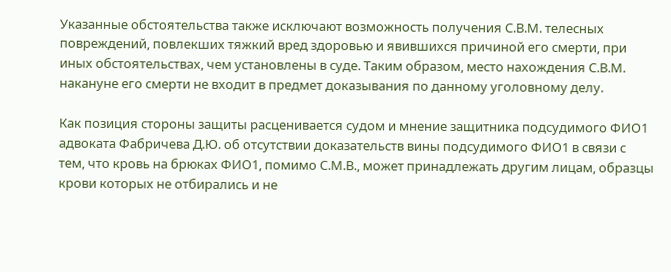Указанные обстоятельства также исключают возможность получения С.В.М. телесных повреждений, повлекших тяжкий вред здоровью и явившихся причиной его смерти, при иных обстоятельствах, чем установлены в суде. Таким образом, место нахождения С.В.М. накануне его смерти не входит в предмет доказывания по данному уголовному делу.

Как позиция стороны защиты расценивается судом и мнение защитника подсудимого ФИО1 адвоката Фабричева Д.Ю. об отсутствии доказательств вины подсудимого ФИО1 в связи с тем, что кровь на брюках ФИО1, помимо С.М.В., может принадлежать другим лицам, образцы крови которых не отбирались и не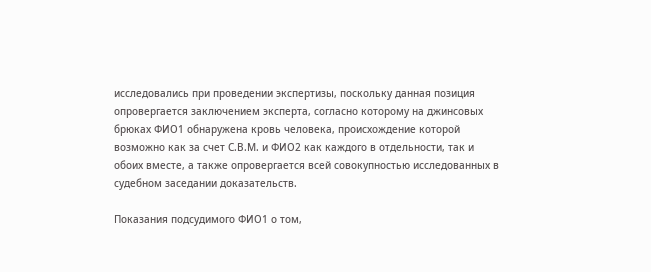исследовались при проведении экспертизы, поскольку данная позиция опровергается заключением эксперта, согласно которому на джинсовых брюках ФИО1 обнаружена кровь человека, происхождение которой возможно как за счет С.В.М. и ФИО2 как каждого в отдельности, так и обоих вместе, а также опровергается всей совокупностью исследованных в судебном заседании доказательств.

Показания подсудимого ФИО1 о том,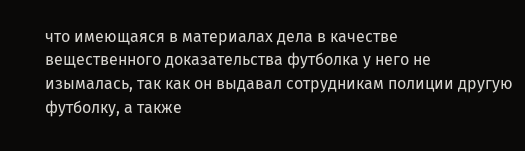что имеющаяся в материалах дела в качестве вещественного доказательства футболка у него не изымалась, так как он выдавал сотрудникам полиции другую футболку, а также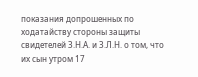показания допрошенных по ходатайству стороны защиты свидетелей З.Н.А. и З.Л.Н. о том, что их сын утром 17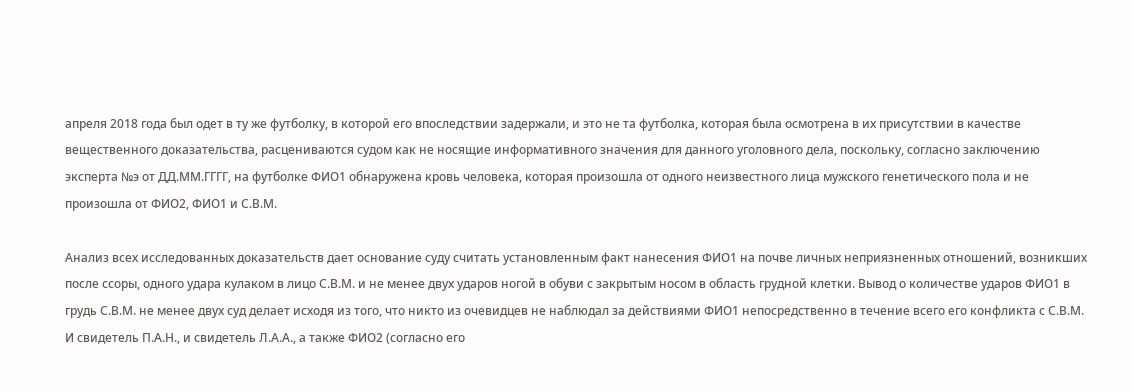апреля 2018 года был одет в ту же футболку, в которой его впоследствии задержали, и это не та футболка, которая была осмотрена в их присутствии в качестве вещественного доказательства, расцениваются судом как не носящие информативного значения для данного уголовного дела, поскольку, согласно заключению эксперта №э от ДД.ММ.ГГГГ, на футболке ФИО1 обнаружена кровь человека, которая произошла от одного неизвестного лица мужского генетического пола и не произошла от ФИО2, ФИО1 и С.В.М.

Анализ всех исследованных доказательств дает основание суду считать установленным факт нанесения ФИО1 на почве личных неприязненных отношений, возникших после ссоры, одного удара кулаком в лицо С.В.М. и не менее двух ударов ногой в обуви с закрытым носом в область грудной клетки. Вывод о количестве ударов ФИО1 в грудь С.В.М. не менее двух суд делает исходя из того, что никто из очевидцев не наблюдал за действиями ФИО1 непосредственно в течение всего его конфликта с С.В.М. И свидетель П.А.Н., и свидетель Л.А.А., а также ФИО2 (согласно его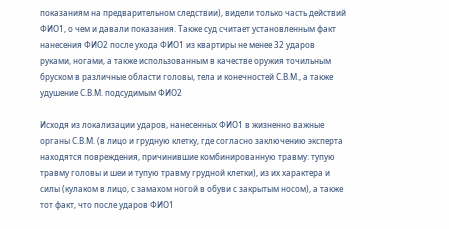показаниям на предварительном следствии), видели только часть действий ФИО1, о чем и давали показания. Также суд считает установленным факт нанесения ФИО2 после ухода ФИО1 из квартиры не менее 32 ударов руками, ногами, а также использованным в качестве оружия точильным бруском в различные области головы, тела и конечностей С.В.М., а также удушение С.В.М. подсудимым ФИО2

Исходя из локализации ударов, нанесенных ФИО1 в жизненно важные органы С.В.М. (в лицо и грудную клетку, где согласно заключению эксперта находятся повреждения, причинившие комбинированную травму: тупую травму головы и шеи и тупую травму грудной клетки), из их характера и силы (кулаком в лицо, с замахом ногой в обуви с закрытым носом), а также тот факт, что после ударов ФИО1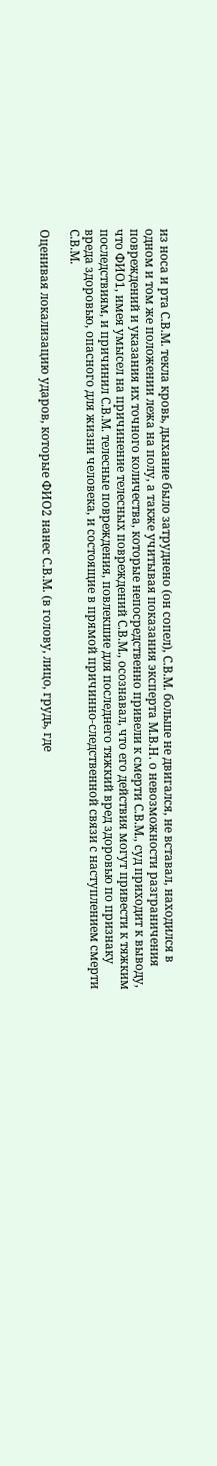из носа и рта С.В.М. текла кровь, дыхание было затруднено (он сопел), С.В.М. больше не двигался, не вставал, находился в одном и том же положении лежа на полу, а также учитывая показания эксперта М.В.Н. о невозможности разграничения повреждений и указания их точного количества, которые непосредственно привели к смерти С.В.М., суд приходит к выводу, что ФИО1, имея умысел на причинение телесных повреждений С.В.М., осознавал, что его действия могут привести к тяжким последствиям, и причинил С.В.М. телесные повреждения, повлекшие для последнего тяжкий вред здоровью по признаку вреда здоровью, опасного для жизни человека, и состоящие в прямой причинно-следственной связи с наступлением смерти С.В.М.

Оценивая локализацию ударов, которые ФИО2 нанес С.В.М. (в голову, лицо, грудь, где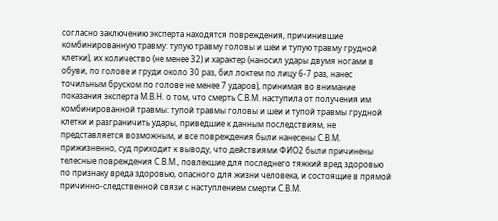согласно заключению эксперта находятся повреждения, причинившие комбинированную травму: тупую травму головы и шеи и тупую травму грудной клетки), их количество (не менее 32) и характер (наносил удары двумя ногами в обуви, по голове и груди около 30 раз, бил локтем по лицу 6-7 раз, нанес точильным бруском по голове не менее 7 ударов), принимая во внимание показания эксперта М.В.Н. о том, что смерть С.В.М. наступила от получения им комбинированной травмы: тупой травмы головы и шеи и тупой травмы грудной клетки и разграничить удары, приведшие к данным последствиям, не представляется возможным, и все повреждения были нанесены С.В.М. прижизненно, суд приходит к выводу, что действиями ФИО2 были причинены телесные повреждения С.В.М., повлекшие для последнего тяжкий вред здоровью по признаку вреда здоровью, опасного для жизни человека, и состоящие в прямой причинно-следственной связи с наступлением смерти С.В.М.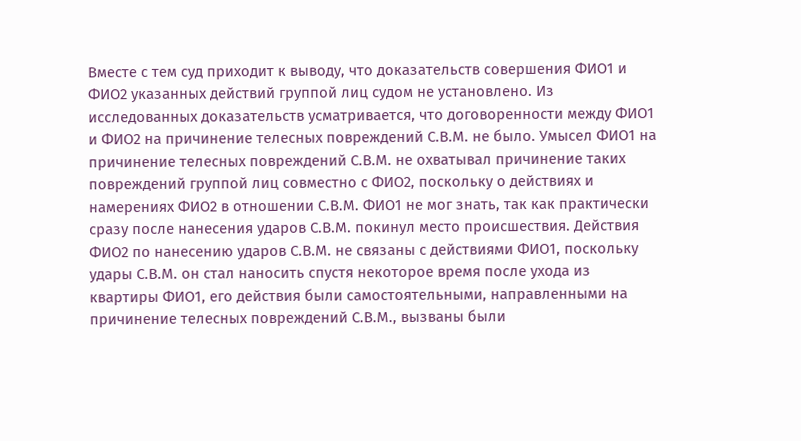Вместе с тем суд приходит к выводу, что доказательств совершения ФИО1 и ФИО2 указанных действий группой лиц судом не установлено. Из исследованных доказательств усматривается, что договоренности между ФИО1 и ФИО2 на причинение телесных повреждений С.В.М. не было. Умысел ФИО1 на причинение телесных повреждений С.В.М. не охватывал причинение таких повреждений группой лиц совместно с ФИО2, поскольку о действиях и намерениях ФИО2 в отношении С.В.М. ФИО1 не мог знать, так как практически сразу после нанесения ударов С.В.М. покинул место происшествия. Действия ФИО2 по нанесению ударов С.В.М. не связаны с действиями ФИО1, поскольку удары С.В.М. он стал наносить спустя некоторое время после ухода из квартиры ФИО1, его действия были самостоятельными, направленными на причинение телесных повреждений С.В.М., вызваны были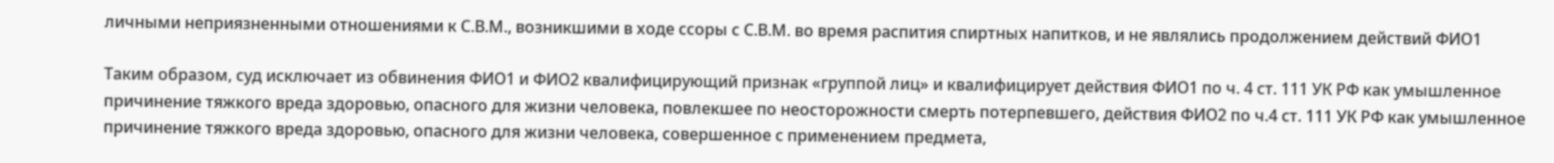личными неприязненными отношениями к С.В.М., возникшими в ходе ссоры с С.В.М. во время распития спиртных напитков, и не являлись продолжением действий ФИО1

Таким образом, суд исключает из обвинения ФИО1 и ФИО2 квалифицирующий признак «группой лиц» и квалифицирует действия ФИО1 по ч. 4 ст. 111 УК РФ как умышленное причинение тяжкого вреда здоровью, опасного для жизни человека, повлекшее по неосторожности смерть потерпевшего, действия ФИО2 по ч.4 ст. 111 УК РФ как умышленное причинение тяжкого вреда здоровью, опасного для жизни человека, совершенное с применением предмета,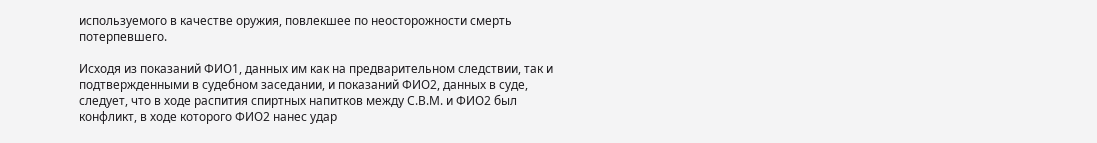используемого в качестве оружия, повлекшее по неосторожности смерть потерпевшего.

Исходя из показаний ФИО1, данных им как на предварительном следствии, так и подтвержденными в судебном заседании, и показаний ФИО2, данных в суде, следует, что в ходе распития спиртных напитков между С.В.М. и ФИО2 был конфликт, в ходе которого ФИО2 нанес удар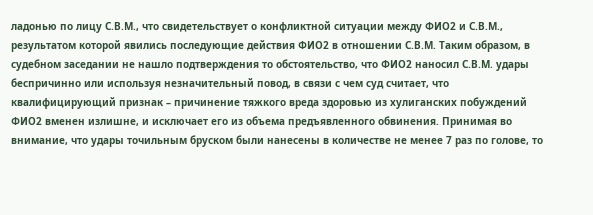ладонью по лицу С.В.М., что свидетельствует о конфликтной ситуации между ФИО2 и С.В.М., результатом которой явились последующие действия ФИО2 в отношении С.В.М. Таким образом, в судебном заседании не нашло подтверждения то обстоятельство, что ФИО2 наносил С.В.М. удары беспричинно или используя незначительный повод, в связи с чем суд считает, что квалифицирующий признак – причинение тяжкого вреда здоровью из хулиганских побуждений ФИО2 вменен излишне, и исключает его из объема предъявленного обвинения. Принимая во внимание, что удары точильным бруском были нанесены в количестве не менее 7 раз по голове, то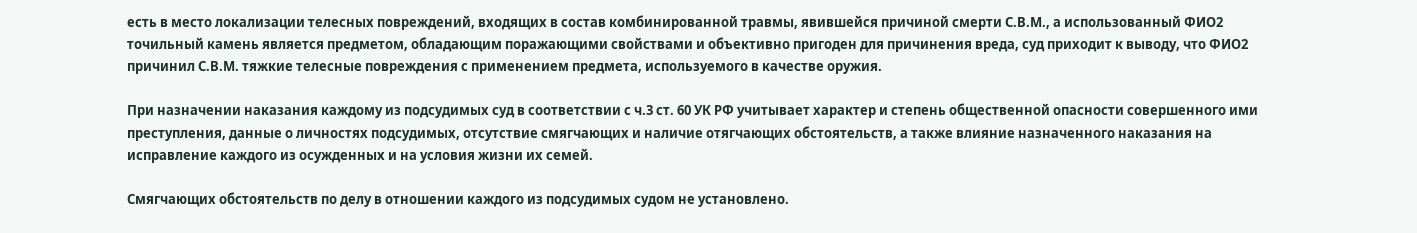есть в место локализации телесных повреждений, входящих в состав комбинированной травмы, явившейся причиной смерти С.В.М., а использованный ФИО2 точильный камень является предметом, обладающим поражающими свойствами и объективно пригоден для причинения вреда, суд приходит к выводу, что ФИО2 причинил С.В.М. тяжкие телесные повреждения с применением предмета, используемого в качестве оружия.

При назначении наказания каждому из подсудимых суд в соответствии с ч.3 ст. 60 УК РФ учитывает характер и степень общественной опасности совершенного ими преступления, данные о личностях подсудимых, отсутствие смягчающих и наличие отягчающих обстоятельств, а также влияние назначенного наказания на исправление каждого из осужденных и на условия жизни их семей.

Смягчающих обстоятельств по делу в отношении каждого из подсудимых судом не установлено.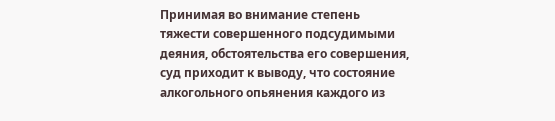Принимая во внимание степень тяжести совершенного подсудимыми деяния, обстоятельства его совершения, суд приходит к выводу, что состояние алкогольного опьянения каждого из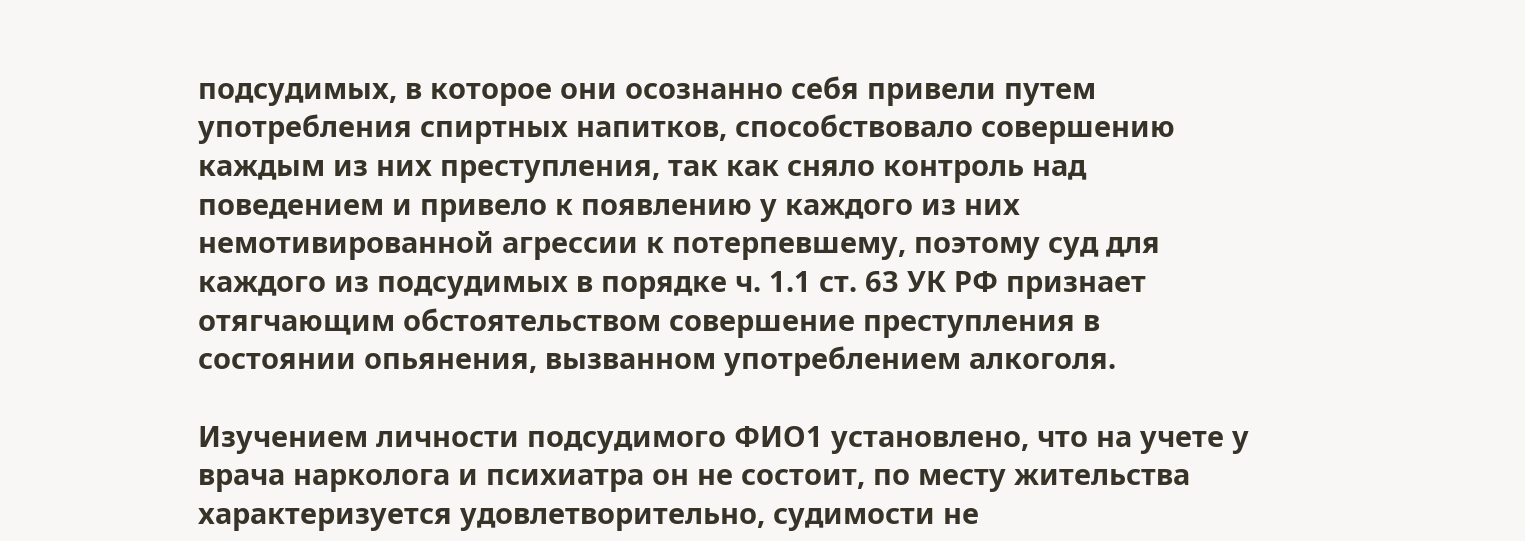подсудимых, в которое они осознанно себя привели путем употребления спиртных напитков, способствовало совершению каждым из них преступления, так как сняло контроль над поведением и привело к появлению у каждого из них немотивированной агрессии к потерпевшему, поэтому суд для каждого из подсудимых в порядке ч. 1.1 ст. 63 УК РФ признает отягчающим обстоятельством совершение преступления в состоянии опьянения, вызванном употреблением алкоголя.

Изучением личности подсудимого ФИО1 установлено, что на учете у врача нарколога и психиатра он не состоит, по месту жительства характеризуется удовлетворительно, судимости не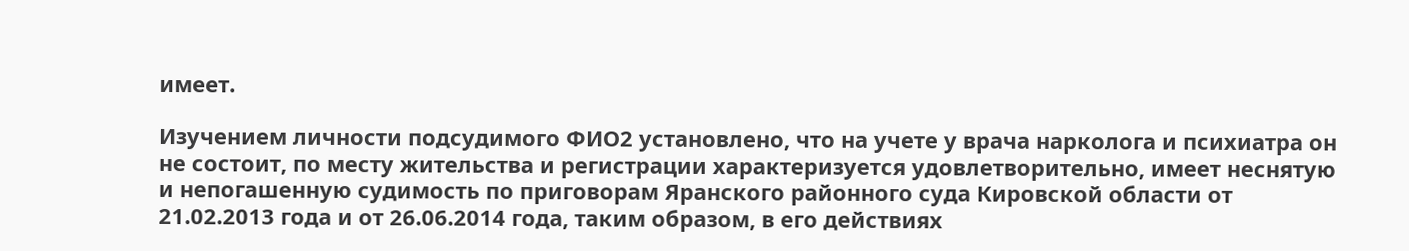имеет.

Изучением личности подсудимого ФИО2 установлено, что на учете у врача нарколога и психиатра он не состоит, по месту жительства и регистрации характеризуется удовлетворительно, имеет неснятую и непогашенную судимость по приговорам Яранского районного суда Кировской области от 21.02.2013 года и от 26.06.2014 года, таким образом, в его действиях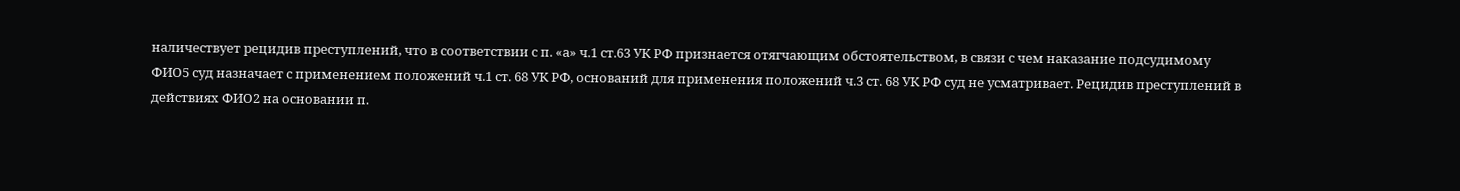наличествует рецидив преступлений, что в соответствии с п. «а» ч.1 ст.63 УК РФ признается отягчающим обстоятельством, в связи с чем наказание подсудимому ФИО5 суд назначает с применением положений ч.1 ст. 68 УК РФ, оснований для применения положений ч.3 ст. 68 УК РФ суд не усматривает. Рецидив преступлений в действиях ФИО2 на основании п.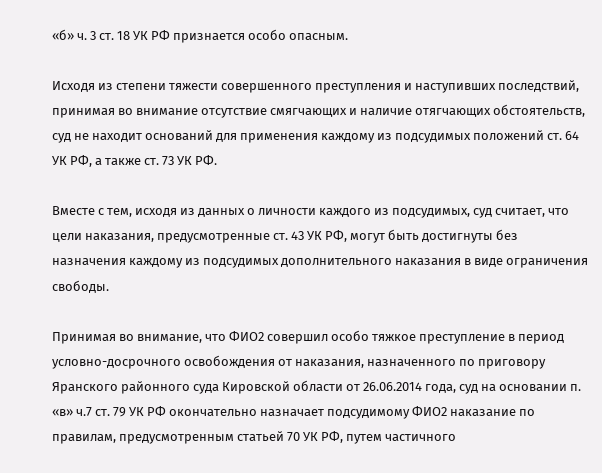«б» ч. 3 ст. 18 УК РФ признается особо опасным.

Исходя из степени тяжести совершенного преступления и наступивших последствий, принимая во внимание отсутствие смягчающих и наличие отягчающих обстоятельств, суд не находит оснований для применения каждому из подсудимых положений ст. 64 УК РФ, а также ст. 73 УК РФ.

Вместе с тем, исходя из данных о личности каждого из подсудимых, суд считает, что цели наказания, предусмотренные ст. 43 УК РФ, могут быть достигнуты без назначения каждому из подсудимых дополнительного наказания в виде ограничения свободы.

Принимая во внимание, что ФИО2 совершил особо тяжкое преступление в период условно-досрочного освобождения от наказания, назначенного по приговору Яранского районного суда Кировской области от 26.06.2014 года, суд на основании п. «в» ч.7 ст. 79 УК РФ окончательно назначает подсудимому ФИО2 наказание по правилам, предусмотренным статьей 70 УК РФ, путем частичного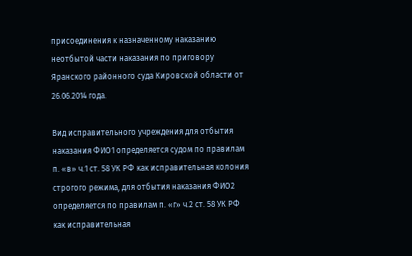присоединения к назначенному наказанию неотбытой части наказания по приговору Яранского районного суда Кировской области от 26.06.2014 года.

Вид исправительного учреждения для отбытия наказания ФИО1 определяется судом по правилам п. «в» ч.1 ст. 58 УК РФ как исправительная колония строгого режима, для отбытия наказания ФИО2 определяется по правилам п. «г» ч.2 ст. 58 УК РФ как исправительная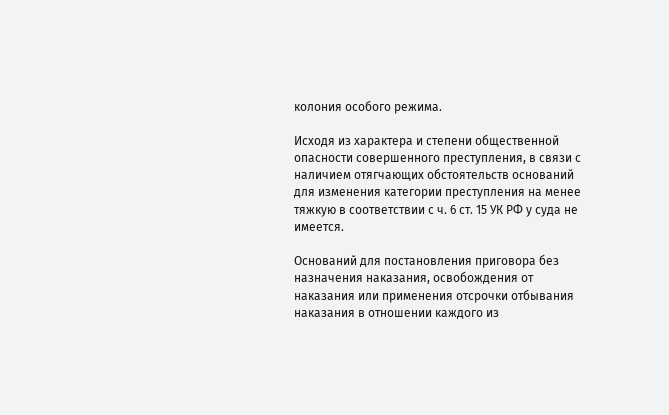колония особого режима.

Исходя из характера и степени общественной опасности совершенного преступления, в связи с наличием отягчающих обстоятельств оснований для изменения категории преступления на менее тяжкую в соответствии с ч. 6 ст. 15 УК РФ у суда не имеется.

Оснований для постановления приговора без назначения наказания, освобождения от наказания или применения отсрочки отбывания наказания в отношении каждого из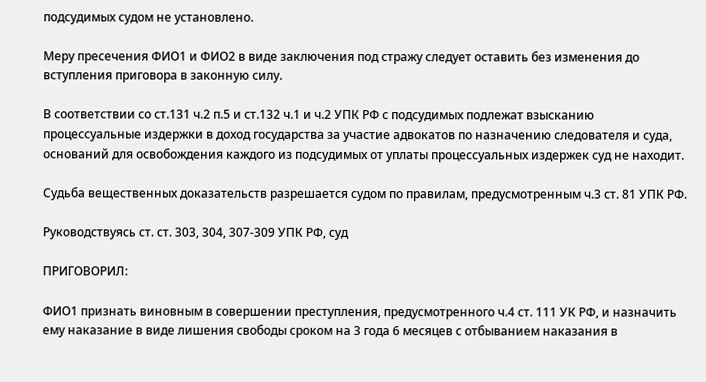подсудимых судом не установлено.

Меру пресечения ФИО1 и ФИО2 в виде заключения под стражу следует оставить без изменения до вступления приговора в законную силу.

В соответствии со ст.131 ч.2 п.5 и ст.132 ч.1 и ч.2 УПК РФ с подсудимых подлежат взысканию процессуальные издержки в доход государства за участие адвокатов по назначению следователя и суда, оснований для освобождения каждого из подсудимых от уплаты процессуальных издержек суд не находит.

Судьба вещественных доказательств разрешается судом по правилам, предусмотренным ч.3 ст. 81 УПК РФ.

Руководствуясь ст. ст. 303, 304, 307-309 УПК РФ, суд

ПРИГОВОРИЛ:

ФИО1 признать виновным в совершении преступления, предусмотренного ч.4 ст. 111 УК РФ, и назначить ему наказание в виде лишения свободы сроком на 3 года 6 месяцев с отбыванием наказания в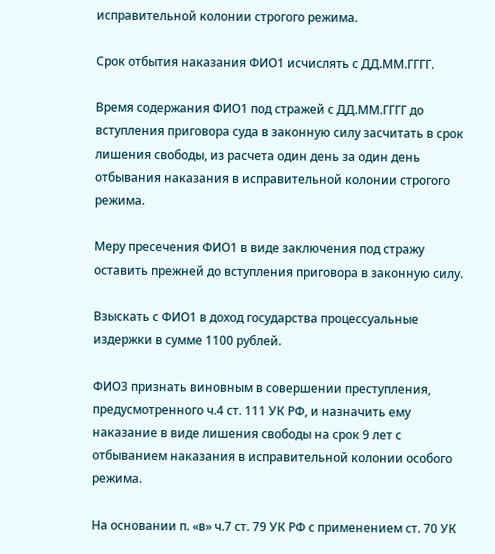исправительной колонии строгого режима.

Срок отбытия наказания ФИО1 исчислять с ДД.ММ.ГГГГ.

Время содержания ФИО1 под стражей с ДД.ММ.ГГГГ до вступления приговора суда в законную силу засчитать в срок лишения свободы, из расчета один день за один день отбывания наказания в исправительной колонии строгого режима.

Меру пресечения ФИО1 в виде заключения под стражу оставить прежней до вступления приговора в законную силу.

Взыскать с ФИО1 в доход государства процессуальные издержки в сумме 1100 рублей.

ФИО3 признать виновным в совершении преступления, предусмотренного ч.4 ст. 111 УК РФ, и назначить ему наказание в виде лишения свободы на срок 9 лет с отбыванием наказания в исправительной колонии особого режима.

На основании п. «в» ч.7 ст. 79 УК РФ с применением ст. 70 УК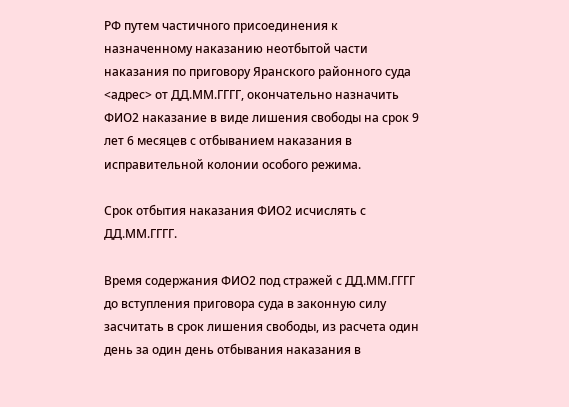РФ путем частичного присоединения к назначенному наказанию неотбытой части наказания по приговору Яранского районного суда <адрес> от ДД.ММ.ГГГГ, окончательно назначить ФИО2 наказание в виде лишения свободы на срок 9 лет 6 месяцев с отбыванием наказания в исправительной колонии особого режима.

Срок отбытия наказания ФИО2 исчислять с ДД.ММ.ГГГГ.

Время содержания ФИО2 под стражей с ДД.ММ.ГГГГ до вступления приговора суда в законную силу засчитать в срок лишения свободы, из расчета один день за один день отбывания наказания в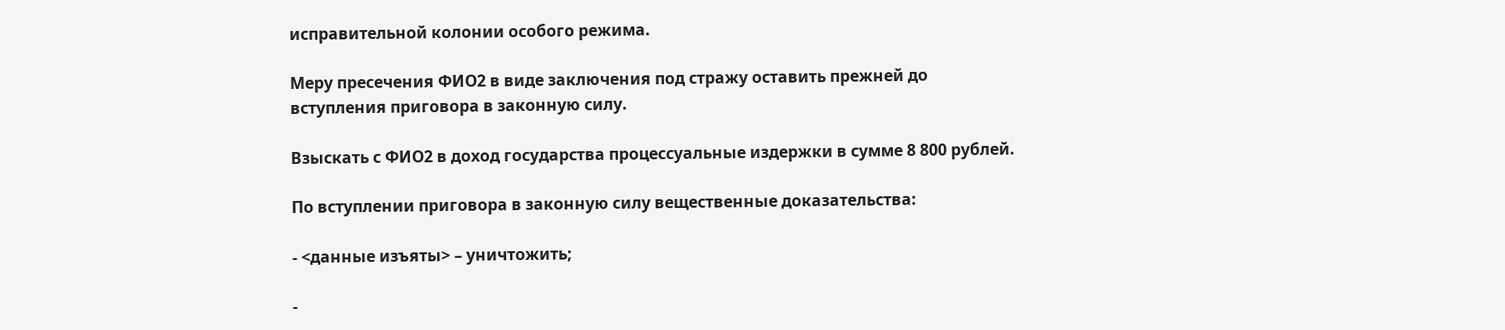исправительной колонии особого режима.

Меру пресечения ФИО2 в виде заключения под стражу оставить прежней до вступления приговора в законную силу.

Взыскать с ФИО2 в доход государства процессуальные издержки в сумме 8 800 рублей.

По вступлении приговора в законную силу вещественные доказательства:

- <данные изъяты> – уничтожить;

-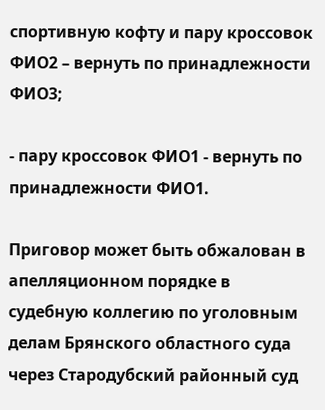спортивную кофту и пару кроссовок ФИО2 – вернуть по принадлежности ФИО3;

- пару кроссовок ФИО1 - вернуть по принадлежности ФИО1.

Приговор может быть обжалован в апелляционном порядке в судебную коллегию по уголовным делам Брянского областного суда через Стародубский районный суд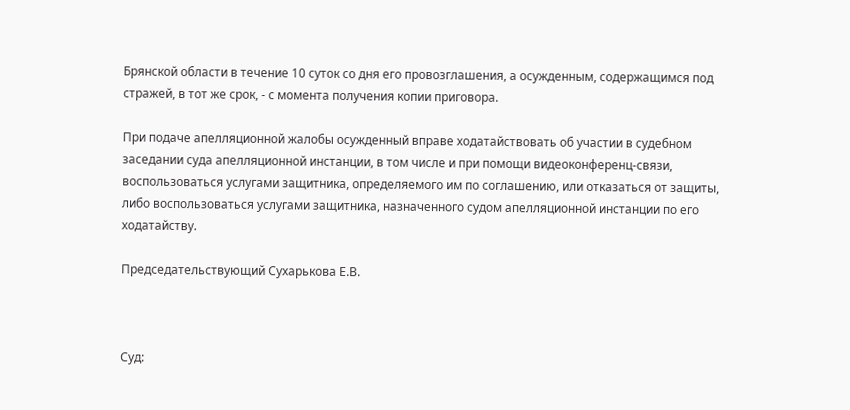Брянской области в течение 10 суток со дня его провозглашения, а осужденным, содержащимся под стражей, в тот же срок, - с момента получения копии приговора.

При подаче апелляционной жалобы осужденный вправе ходатайствовать об участии в судебном заседании суда апелляционной инстанции, в том числе и при помощи видеоконференц-связи, воспользоваться услугами защитника, определяемого им по соглашению, или отказаться от защиты, либо воспользоваться услугами защитника, назначенного судом апелляционной инстанции по его ходатайству.

Председательствующий Сухарькова Е.В.



Суд: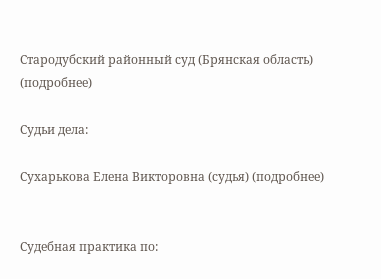Стародубский районный суд (Брянская область) (подробнее)

Судьи дела:

Сухарькова Елена Викторовна (судья) (подробнее)


Судебная практика по: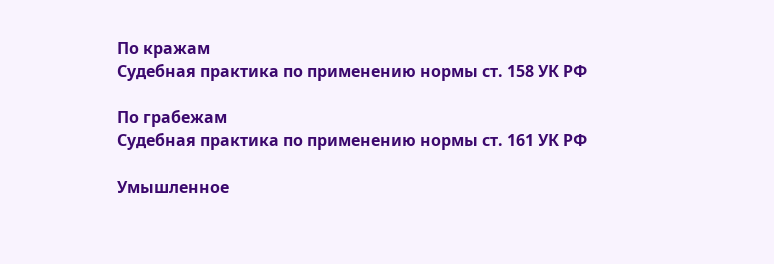По кражам
Судебная практика по применению нормы ст. 158 УК РФ

По грабежам
Судебная практика по применению нормы ст. 161 УК РФ

Умышленное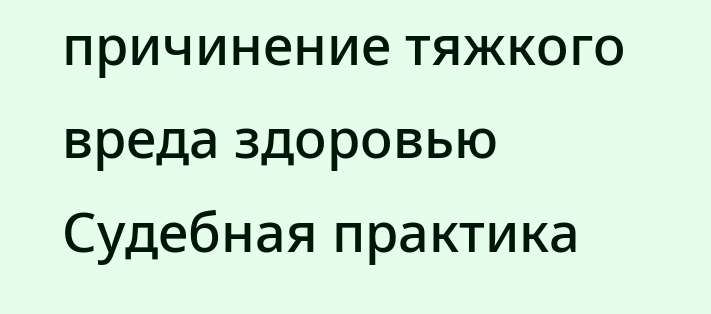причинение тяжкого вреда здоровью
Судебная практика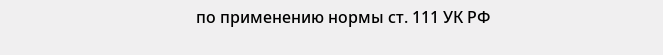по применению нормы ст. 111 УК РФ